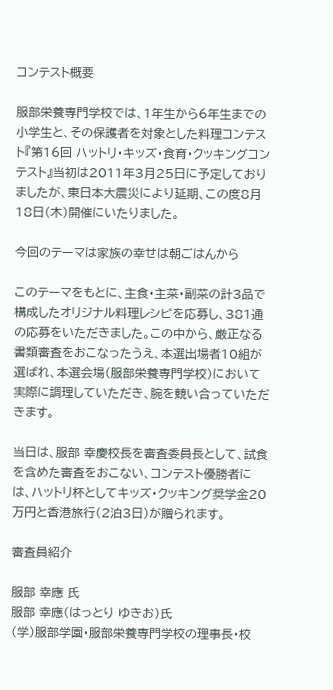コンテスト概要

服部栄養専門学校では、1年生から6年生までの小学生と、その保護者を対象とした料理コンテスト『第16回 ハットリ・キッズ・食育・クッキングコンテスト』当初は2011年3月25日に予定しておりましたが、東日本大震災により延期、この度8月18日(木)開催にいたりました。

今回のテーマは家族の幸せは朝ごはんから

このテーマをもとに、主食・主菜・副菜の計3品で構成したオリジナル料理レシピを応募し、381通の応募をいただきました。この中から、厳正なる書類審査をおこなったうえ、本選出場者10組が選ばれ、本選会場(服部栄養専門学校)において実際に調理していただき、腕を競い合っていただきます。

当日は、服部 幸慶校長を審査委員長として、試食を含めた審査をおこない、コンテスト優勝者には、ハットリ杯としてキッズ・クッキング奨学金20万円と香港旅行(2泊3日)が贈られます。

審査員紹介

服部 幸應 氏
服部 幸應(はっとり ゆきお)氏
(学)服部学園・服部栄養専門学校の理事長・校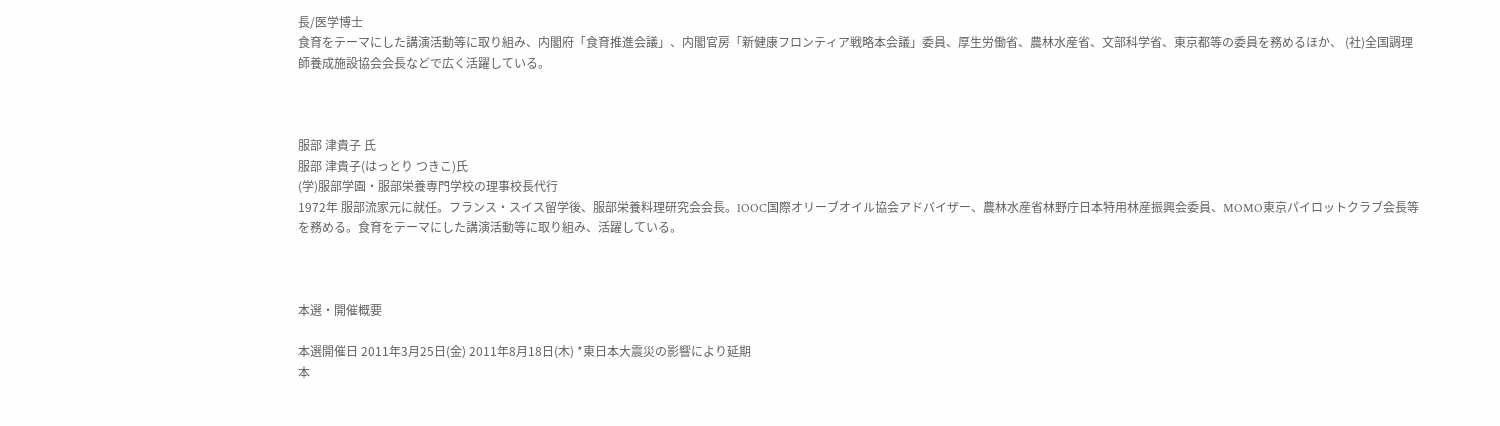長/医学博士
食育をテーマにした講演活動等に取り組み、内閣府「食育推進会議」、内閣官房「新健康フロンティア戦略本会議」委員、厚生労働省、農林水産省、文部科学省、東京都等の委員を務めるほか、 (社)全国調理師養成施設協会会長などで広く活躍している。



服部 津貴子 氏
服部 津貴子(はっとり つきこ)氏
(学)服部学園・服部栄養専門学校の理事校長代行
1972年 服部流家元に就任。フランス・スイス留学後、服部栄養料理研究会会長。IOOC国際オリーブオイル協会アドバイザー、農林水産省林野庁日本特用林産振興会委員、MOMO東京パイロットクラブ会長等を務める。食育をテーマにした講演活動等に取り組み、活躍している。



本選・開催概要

本選開催日 2011年3月25日(金) 2011年8月18日(木) *東日本大震災の影響により延期
本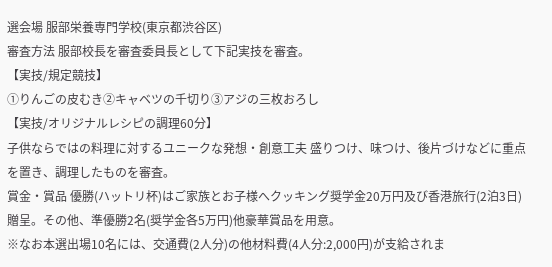選会場 服部栄養専門学校(東京都渋谷区)
審査方法 服部校長を審査委員長として下記実技を審査。
【実技/規定競技】
①りんごの皮むき②キャベツの千切り③アジの三枚おろし
【実技/オリジナルレシピの調理60分】
子供ならではの料理に対するユニークな発想・創意工夫 盛りつけ、味つけ、後片づけなどに重点を置き、調理したものを審査。
賞金・賞品 優勝(ハットリ杯)はご家族とお子様へクッキング奨学金20万円及び香港旅行(2泊3日)贈呈。その他、準優勝2名(奨学金各5万円)他豪華賞品を用意。
※なお本選出場10名には、交通費(2人分)の他材料費(4人分:2,000円)が支給されま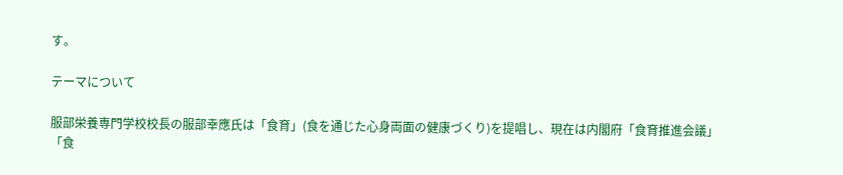す。

テーマについて

服部栄養専門学校校長の服部幸應氏は「食育」(食を通じた心身両面の健康づくり)を提唱し、現在は内閣府「食育推進会議」「食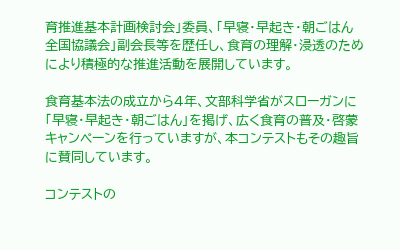育推進基本計画検討会」委員、「早寝・早起き・朝ごはん全国協議会」副会長等を歴任し、食育の理解・浸透のためにより積極的な推進活動を展開しています。

食育基本法の成立から4年、文部科学省がスローガンに「早寝・早起き・朝ごはん」を掲げ、広く食育の普及・啓蒙キャンペーンを行っていますが、本コンテストもその趣旨に賛同しています。

コンテストの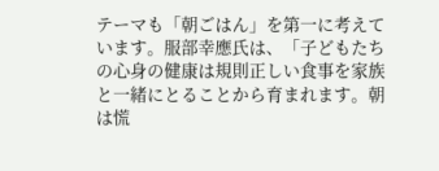テーマも「朝ごはん」を第一に考えています。服部幸應氏は、「子どもたちの心身の健康は規則正しい食事を家族と一緒にとることから育まれます。朝は慌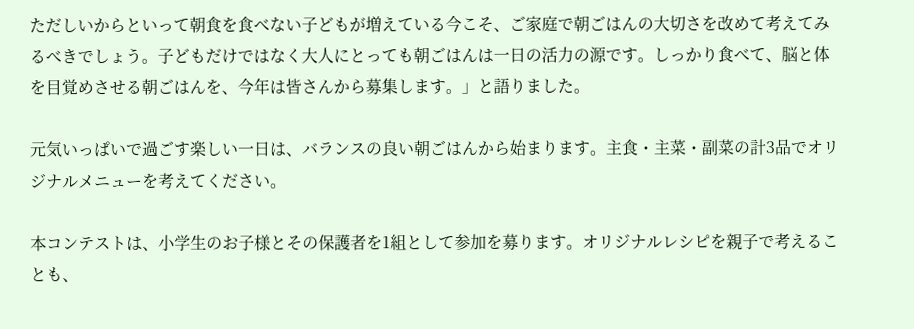ただしいからといって朝食を食べない子どもが増えている今こそ、ご家庭で朝ごはんの大切さを改めて考えてみるべきでしょう。子どもだけではなく大人にとっても朝ごはんは一日の活力の源です。しっかり食べて、脳と体を目覚めさせる朝ごはんを、今年は皆さんから募集します。」と語りました。

元気いっぱいで過ごす楽しい一日は、バランスの良い朝ごはんから始まります。主食・主菜・副菜の計3品でオリジナルメニューを考えてください。

本コンテストは、小学生のお子様とその保護者を1組として参加を募ります。オリジナルレシピを親子で考えることも、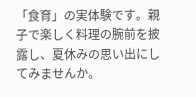「食育」の実体験です。親子で楽しく料理の腕前を披露し、夏休みの思い出にしてみませんか。